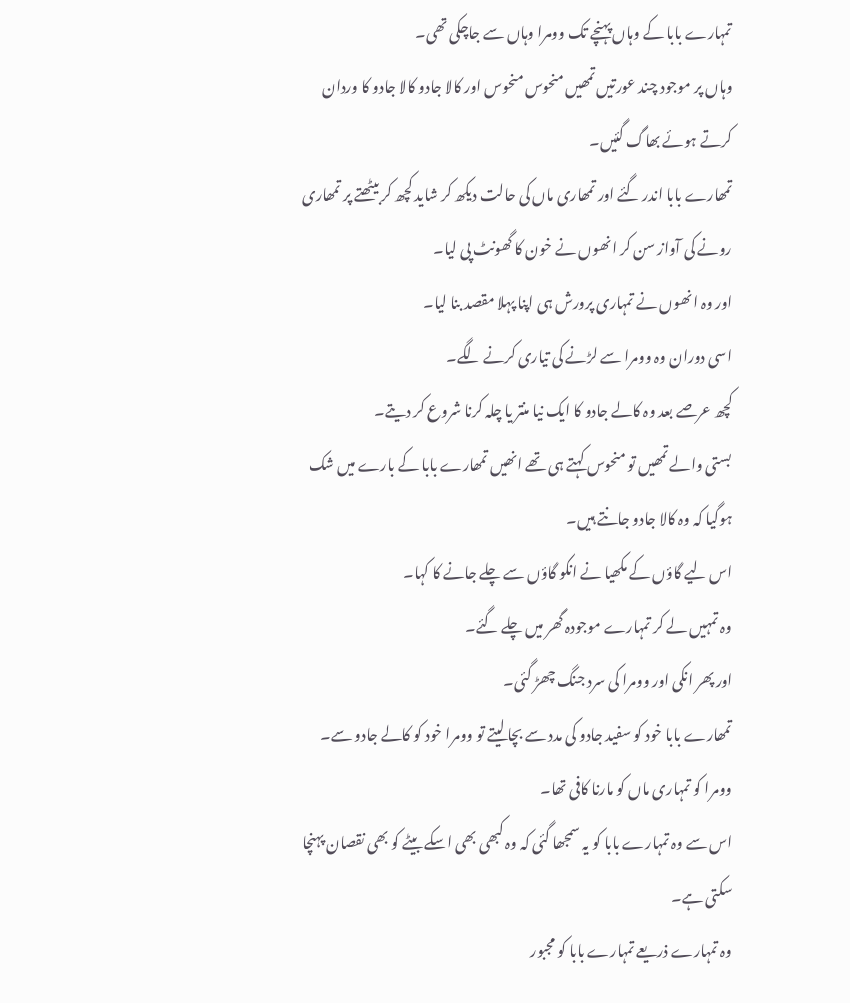تمہارے بابا کے وہاں پہنچے تک وومرا وہاں سے جاچکی تھی۔
وہاں پر موجود چند عورتیں تمھیں منحوس منحوس اور کالا جادو کالا جادو کا وردان کرتے ہوئے بھاگ گئیں۔
تمھارے بابا اندر گئے اور تمھاری ماں کی حالت دیکھ کر شاید کچھ کر بیٹھتے پر تمھاری رونے کی آواز سن کر انھوں نے خون کا گھونٹ پی لیا۔
اور وہ انھوں نے تمہاری پرورش ہی اپنا پہلا مقصد بنا لیا۔
اسی دوران وہ وومرا سے لڑنے کی تیاری کرنے لگے۔
کچھ عرصے بعد وہ کالے جادو کا ایک نیا منتر یا چلہ کرنا شروع کر دیتے۔
بستی والے تمھیں تو منحوس کہتے ہی تھے انھیں تمھارے بابا کے بارے میں شک ہوگیا کہ وہ کالا جادو جانتے ہیں۔
اس لیے گاؤں کے مکھیا نے انکو گاؤں سے چلے جانے کا کہا۔
وہ تمہیں لے کر تمہارے موجودہ گھر میں چلے گئے۔
اور پھر انکی اور وومرا کی سرد جنگ چھڑ گئی۔
تمھارے بابا خود کو سفید جادو کی مدد سے بچا لیتے تو وومرا خود کو کالے جادو سے۔
وومرا کو تمہاری ماں کو مارنا کافی تھا۔
اس سے وہ تمہارے بابا کو یہ سمجھا گئی کہ وہ کبھی بھی اسکے بیٹے کو بھی نقصان پہنچا سکتی ہے۔
وہ تمہارے ذریعے تمہارے بابا کو مجبور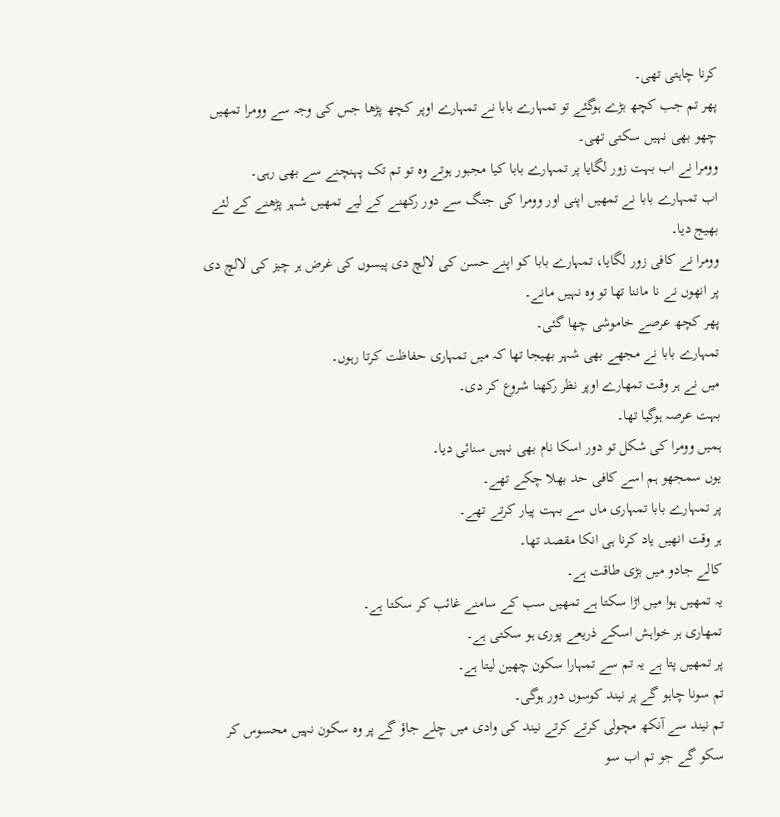کرنا چاہتی تھی۔
پھر تم جب کچھ بڑے ہوگئے تو تمہارے بابا نے تمہارے اوپر کچھ پڑھا جس کی وجہ سے وومرا تمھیں چھو بھی نہیں سکتی تھی۔
وومرا نے اب بہت زور لگایا پر تمہارے بابا کیا مجبور ہوتے وہ تو تم تک پہنچنے سے بھی رہی۔
اب تمہارے بابا نے تمھیں اپنی اور وومرا کی جنگ سے دور رکھنے کے لیے تمھیں شہر پڑھنے کے لئے بھیج دیا۔
وومرا نے کافی زور لگایا، تمہارے بابا کو اپنے حسن کی لالچ دی پیسوں کی غرض ہر چیز کی لالچ دی پر انھوں نے نا ماننا تھا تو وہ نہیں مانے۔
پھر کچھ عرصے خاموشی چھا گئی۔
تمہارے بابا نے مجھے بھی شہر بھیجا تھا کہ میں تمہاری حفاظت کرتا رہوں۔
میں نے ہر وقت تمھارے اوپر نظر رکھنا شروع کر دی۔
بہت عرصہ ہوگیا تھا۔
ہمیں وومرا کی شکل تو دور اسکا نام بھی نہیں سنائی دیا۔
یوں سمجھو ہم اسے کافی حد بھلا چکے تھے۔
پر تمہارے بابا تمہاری ماں سے بہت پیار کرتے تھے۔
ہر وقت انھیں یاد کرنا ہی انکا مقصد تھا۔
کالے جادو میں بڑی طاقت ہے۔
یہ تمھیں ہوا میں اڑا سکتا ہے تمھیں سب کے سامنے غائب کر سکتا ہے۔
تمھاری ہر خواہش اسکے ذریعے پوری ہو سکتی ہے۔
پر تمھیں پتا ہے یہ تم سے تمہارا سکون چھین لیتا ہے۔
تم سونا چاہو گے پر نیند کوسوں دور ہوگی۔
تم نیند سے آنکھ مچولی کرتے کرتے نیند کی وادی میں چلے جاؤ گے پر وہ سکون نہیں محسوس کر سکو گے جو تم اب سو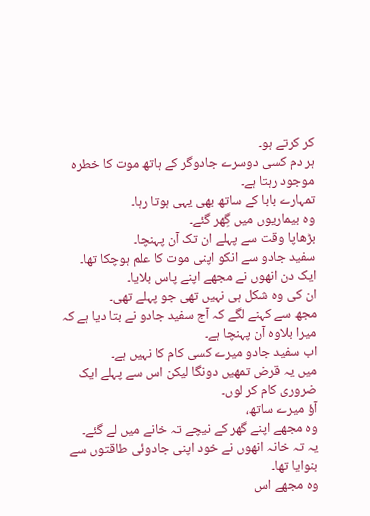کر کرتے ہو۔
ہر دم کسی دوسرے جادوگر کے ہاتھ موت کا خطرہ موجود رہتا ہے۔
تمہارے بابا کے ساتھ بھی یہی ہوتا رہا۔
وہ بیماریوں میں گِھر گئے۔
بڑھاپا وقت سے پہلے ان تک آن پہنچا۔
سفید جادو سے انکو اپنی موت کا علم ہوچکا تھا۔
ایک دن انھوں نے مجھے اپنے پاس بلایا۔
ان کی وہ شکل ہی نہیں تھی جو پہلے تھی۔
مجھ سے کہنے لگے کہ آج سفید جادو نے بتا دیا ہے کہ میرا بلاوہ آن پہنچا ہے۔
اب سفید جادو میرے کسی کام کا نہیں ہے۔
میں یہ قرض تمھیں دونگا لیکن اس سے پہلے ایک ضروری کام کر لوں۔
آؤ میرے ساتھ،
وہ مجھے اپنے گھر کے نیچے تہ خانے میں لے گئے۔
یہ تہ خانہ انھوں نے خود اپنی جادوئی طاقتوں سے بنوایا تھا۔
وہ مجھے اس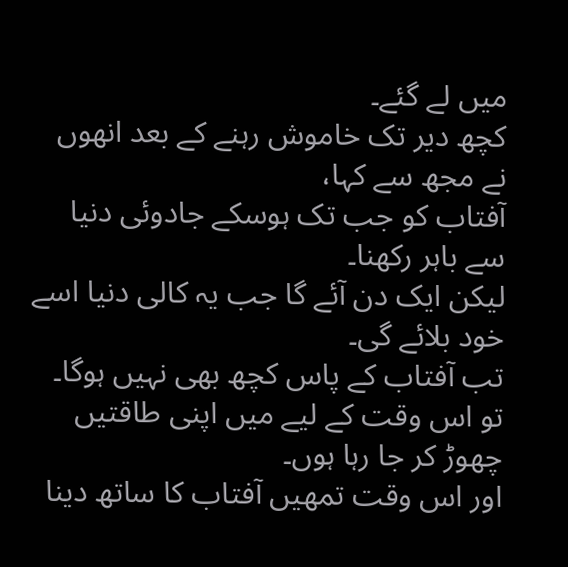میں لے گئے۔
کچھ دیر تک خاموش رہنے کے بعد انھوں نے مجھ سے کہا،
آفتاب کو جب تک ہوسکے جادوئی دنیا سے باہر رکھنا۔
لیکن ایک دن آئے گا جب یہ کالی دنیا اسے خود بلائے گی۔
تب آفتاب کے پاس کچھ بھی نہیں ہوگا۔
تو اس وقت کے لیے میں اپنی طاقتیں چھوڑ کر جا رہا ہوں۔
اور اس وقت تمھیں آفتاب کا ساتھ دینا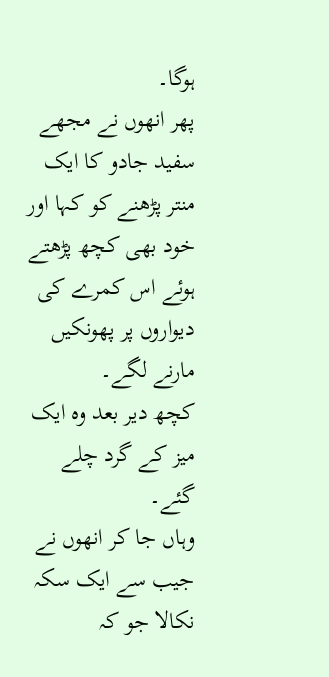ہوگا۔
پھر انھوں نے مجھے سفید جادو کا ایک منتر پڑھنے کو کہا اور خود بھی کچھ پڑھتے ہوئے اس کمرے کی دیواروں پر پھونکیں مارنے لگے۔
کچھ دیر بعد وہ ایک میز کے گرد چلے گئے۔
وہاں جا کر انھوں نے جیب سے ایک سکہ نکالا جو کہ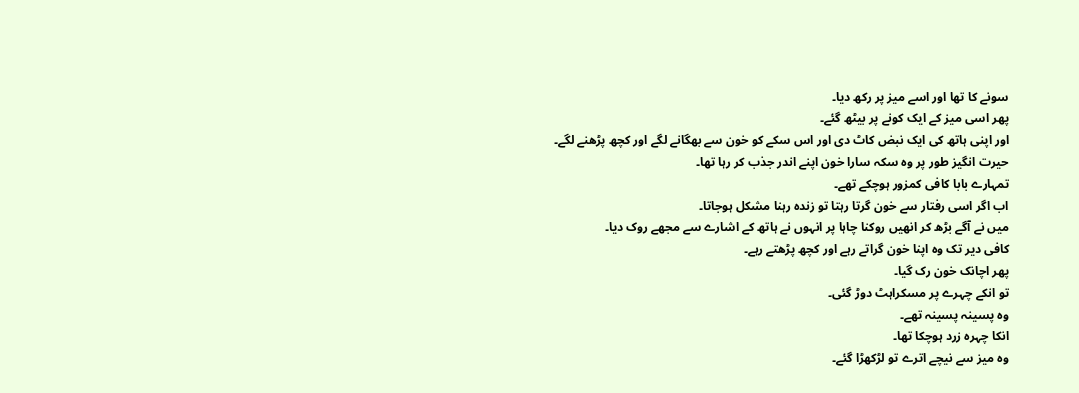سونے کا تھا اور اسے میز پر رکھ دیا۔
پھر اسی میز کے ایک کونے پر بیٹھ گئے۔
اور اپنی ہاتھ کی ایک نبض کاٹ دی اور اس سکے کو خون سے بھگانے لگے اور کچھ پڑھنے لگے۔
حیرت انگیز طور پر وہ سکہ سارا خون اپنے اندر جذب کر رہا تھا۔
تمہارے بابا کافی کمزور ہوچکے تھے۔
اب اگر اسی رفتار سے خون گرتا رہتا تو زندہ رہنا مشکل ہوجاتا۔
میں نے آگے بڑھ کر انھیں روکنا چاہا پر انہوں نے ہاتھ کے اشارے سے مجھے روک دیا۔
کافی دیر تک وہ اپنا خون گراتے رہے اور کچھ پڑھتے رہے۔
پھر اچانک خون رک گیا۔
تو انکے چہرے پر مسکراہٹ دوڑ گئی۔
وہ پسینہ پسینہ تھے۔
انکا چہرہ زرد ہوچکا تھا۔
وہ میز سے نیچے اترے تو لڑکھڑا گئے۔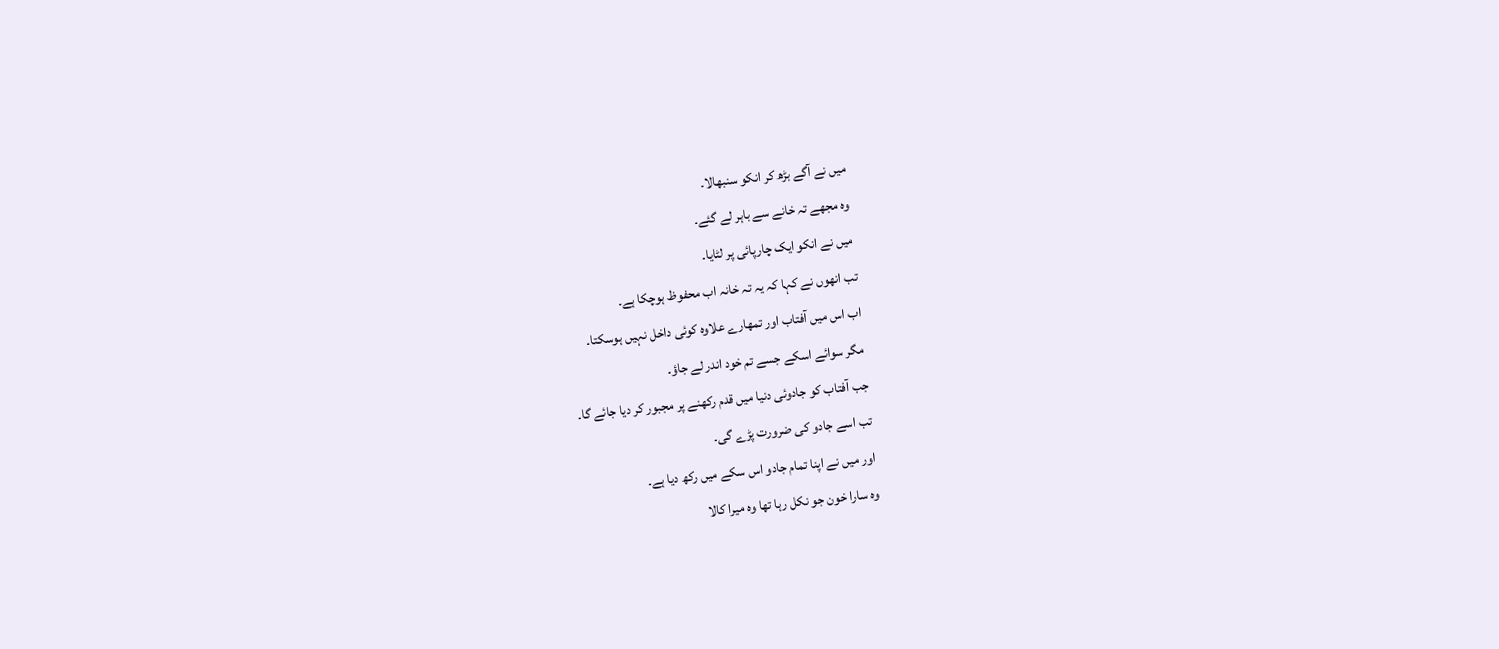میں نے آگے بڑھ کر انکو سنبھالا۔
وہ مجھے تہ خانے سے باہر لے گئے۔
میں نے انکو ایک چارپائی پر لٹایا۔
تب انھوں نے کہا کہ یہ تہ خانہ اب محفوظ ہوچکا ہے۔
اب اس میں آفتاب اور تمھارے علاوہ کوئی داخل نہیں ہوسکتا۔
مگر سوائے اسکے جسے تم خود اندر لے جاؤ۔
جب آفتاب کو جادوئی دنیا میں قدم رکھنے پر مجبور کر دیا جائے گا۔
تب اسے جادو کی ضرورت پڑے گی۔
اور میں نے اپنا تمام جادو اس سکے میں رکھ دیا ہے۔
وہ سارا خون جو نکل رہا تھا وہ میرا کالا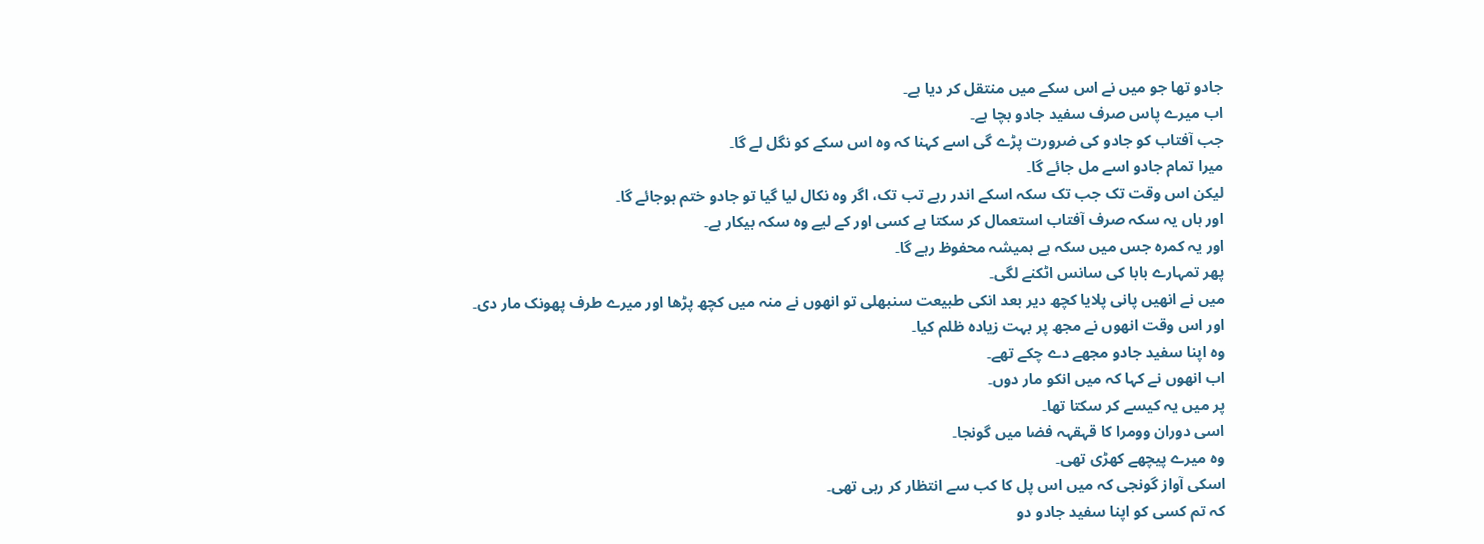جادو تھا جو میں نے اس سکے میں منتقل کر دیا ہے۔
اب میرے پاس صرف سفید جادو بچا ہے۔
جب آفتاب کو جادو کی ضرورت پڑے گی اسے کہنا کہ وہ اس سکے کو نگل لے گا۔
میرا تمام جادو اسے مل جائے گا۔
لیکن اس وقت تک جب تک سکہ اسکے اندر رہے تب تک، اگر وہ نکال لیا گیا تو جادو ختم ہوجائے گا۔
اور ہاں یہ سکہ صرف آفتاب استعمال کر سکتا ہے کسی اور کے لیے وہ سکہ بیکار ہے۔
اور یہ کمرہ جس میں سکہ ہے ہمیشہ محفوظ رہے گا۔
پھر تمہارے بابا کی سانس اٹکنے لگی۔
میں نے انھیں پانی پلایا کچھ دیر بعد انکی طبیعت سنبھلی تو انھوں نے منہ میں کچھ پڑھا اور میرے طرف پھونک مار دی۔
اور اس وقت انھوں نے مجھ پر بہت زیادہ ظلم کیا۔
وہ اپنا سفید جادو مجھے دے چکے تھے۔
اب انھوں نے کہا کہ میں انکو مار دوں۔
پر میں یہ کیسے کر سکتا تھا۔
اسی دوران وومرا کا قہقہہ فضا میں گونجا۔
وہ میرے پیچھے کھڑی تھی۔
اسکی آواز گونجی کہ میں اس پل کا کب سے انتظار کر رہی تھی۔
کہ تم کسی کو اپنا سفید جادو دو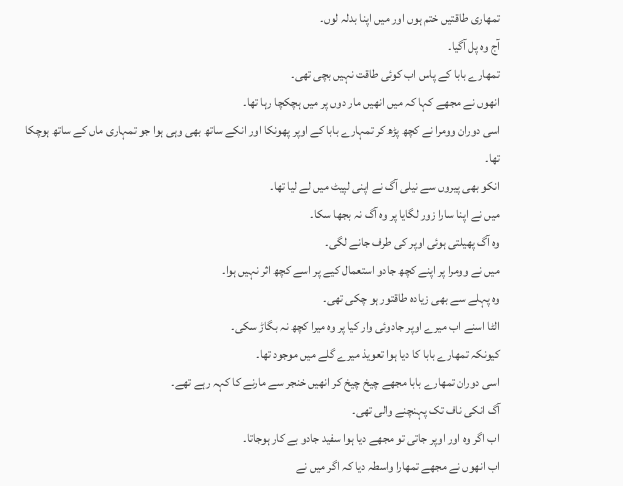تمھاری طاقتیں ختم ہوں اور میں اپنا بدلہ لوں۔
آج وہ پل آگیا۔
تمھارے بابا کے پاس اب کوئی طاقت نہیں بچی تھی۔
انھوں نے مجھے کہا کہ میں انھیں مار دوں پر میں ہچکچا رہا تھا۔
اسی دوران وومرا نے کچھ پڑھ کر تمہارے بابا کے اوپر پھونکا اور انکے ساتھ بھی وہی ہوا جو تمہاری ماں کے ساتھ ہوچکا تھا۔
انکو بھی پیروں سے نیلی آگ نے اپنی لپیٹ میں لے لیا تھا۔
میں نے اپنا سارا زور لگایا پر وہ آگ نہ بجھا سکا۔
وہ آگ پھیلتی ہوئی اوپر کی طرف جانے لگی۔
میں نے وومرا پر اپنے کچھ جادو استعمال کیے پر اسے کچھ اثر نہیں ہوا۔
وہ پہلے سے بھی زیادہ طاقتور ہو چکی تھی۔
الٹا اسنے اب میرے اوپر جادوئی وار کیا پر وہ میرا کچھ نہ بگاڑ سکی۔
کیونکہ تمھارے بابا کا دیا ہوا تعویذ میرے گلے میں موجود تھا۔
اسی دوران تمھارے بابا مجھے چیخ چیخ کر انھیں خنجر سے مارنے کا کہہ رہے تھے۔
آگ انکی ناف تک پہنچنے والی تھی۔
اب اگر وہ اور اوپر جاتی تو مجھے دیا ہوا سفید جادو بے کار ہوجاتا۔
اب انھوں نے مجھے تمھارا واسطہ دیا کہ اگر میں نے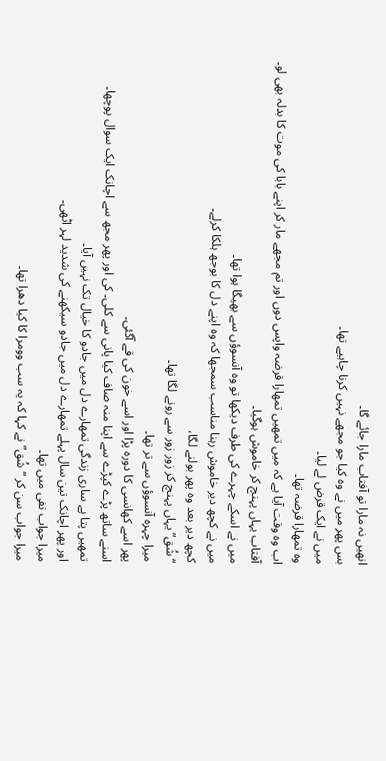انھیں نہ مارا تو آفتاب مارا جائے گا۔
بس پھر میں نے وہ کیا جو مجھے نہیں کرنا چاہیے تھا۔
میں نے ایک قرض لے لیا۔
وہ تمھارا قرضہ تھا۔
اب وہ وقت آیا ہے کہ میں تمھیں تمھارا قرضہ واپس دوں اور تم مجھے مار کر اپنے بابا کی موت کا بدلہ بھی لو۔
آفتاب یہاں پہنچ کر خاموش ہوگیا۔
میں نے اسکے چہرے کی طرف دیکھا تو وہ آنسوؤں سے بھیگا ہوا تھا۔
میں نے کچھ دیر خاموش رہنا مناسب سمجھا کہ وہ اپنے دل کا بوجھ ہلکا کرلے۔
کچھ دیر بعد وہ پھر بولنے لگا،
“شُق” یہاں پہنچ کر زور زور سے رونے لگا تھا۔
میرا چہرہ آنسوؤں سے تر تھا۔
پھر اسے کھانسی کا دورہ پڑا اور اسے خون کی قے آگئی۔
اسنے ساتھ پڑے کپڑے سے اپنا منہ صاف کیا پانی سے کلی۔ کی اور پھر مجھ سے اچانک ایک سوال پوچھا۔
تمھیں پتا ہے ساری زندگی تمھارے دل میں جادو کا خیال تک نہیں آیا۔
اور پھر اچانک تین سال پہلے تمھارے دل میں جادو سیکھنے کی شدید لہر اٹھی۔
میرا جواب نفی میں تھا۔
میرا جواب سن کر “شُق” نے کہا کہ یہ سب وومرا کا کیا دھرا تھا۔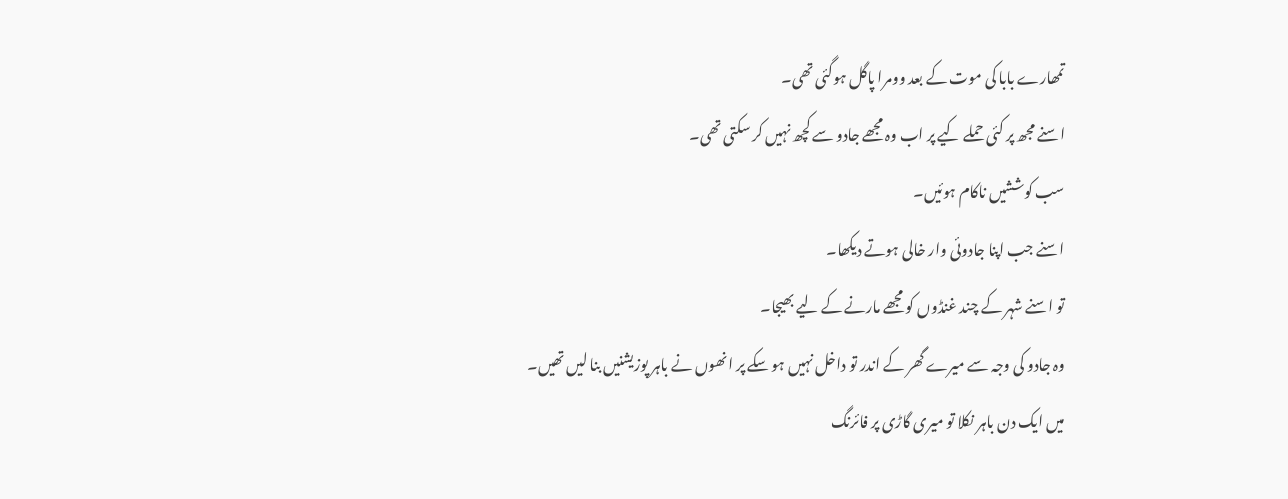تمھارے بابا کی موت کے بعد وومرا پاگل ہوگئی تھی۔
اسنے مجھ پر کئی حملے کیے پر اب وہ مجھے جادو سے کچھ نہیں کر سکتی تھی۔
سب کوششیں ناکام ہوئیں۔
اسنے جب اپنا جادوئی وار خالی ہوتے دیکھا۔
تو اسنے شہر کے چند غنڈوں کو مجھے مارنے کے لیے بھیجا۔
وہ جادو کی وجہ سے میرے گھر کے اندر تو داخل نہیں ہو سکے پر انھوں نے باہر پوزیشنیں بنا لیں تھیں۔
میں ایک دن باہر نکلا تو میری گاڑی پر فائرنگ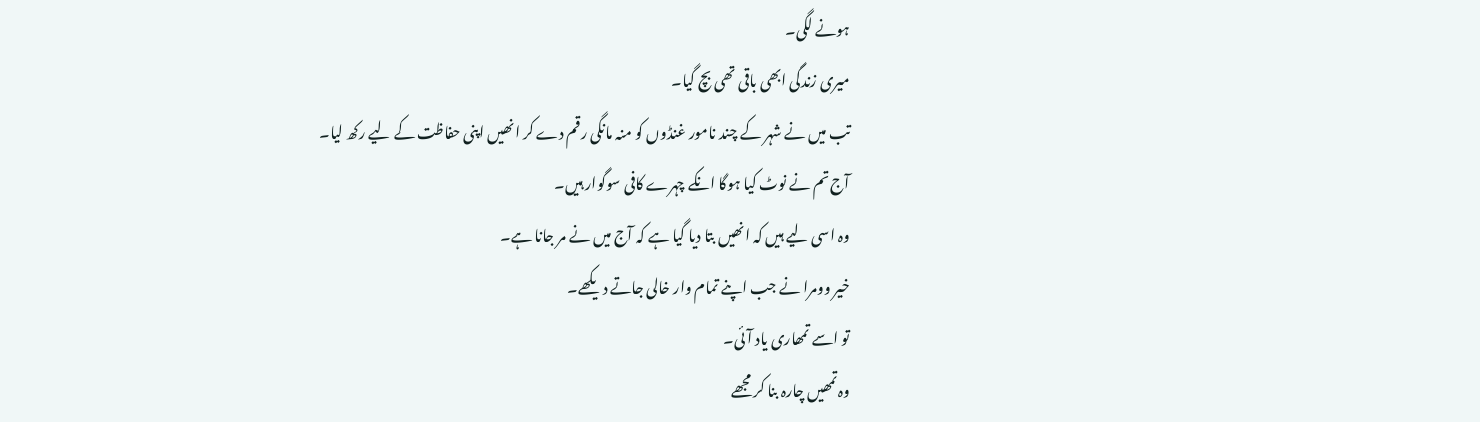ہونے لگی۔
میری زندگی ابھی باقی تھی بچ گیا۔
تب میں نے شہر کے چند نامور غنڈوں کو منہ مانگی رقم دے کر انھیں اپنی حفاظت کے لیے رکھ لیا۔
آج تم نے نوٹ کیا ہوگا انکے چہرے کافی سوگوار ہیں۔
وہ اسی لیے ہیں کہ انھیں بتا دیا گیا ہے کہ آج میں نے مر جانا ہے۔
خیر وومرا نے جب اپنے تمام وار خالی جاتے دیکھے۔
تو اسے تمھاری یاد آئی۔
وہ تمھیں چارہ بنا کر مجھے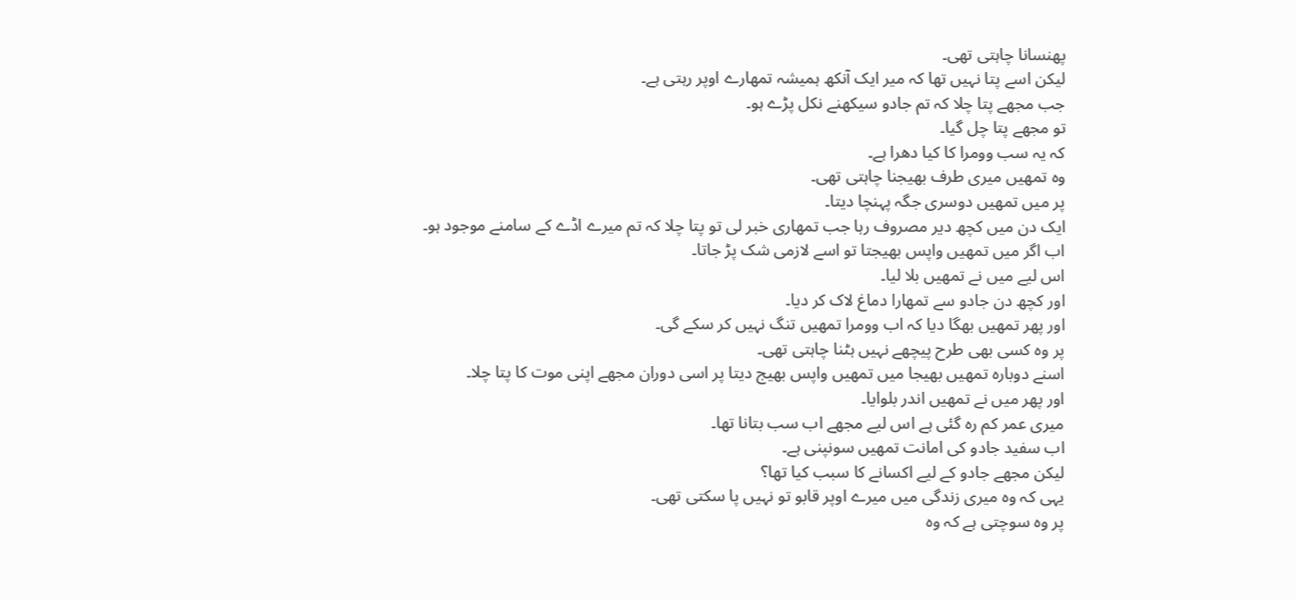پھنسانا چاہتی تھی۔
لیکن اسے پتا نہیں تھا کہ میر ایک آنکھ ہمیشہ تمھارے اوپر رہتی ہے۔
جب مجھے پتا چلا کہ تم جادو سیکھنے نکل پڑے ہو۔
تو مجھے پتا چل گیا۔
کہ یہ سب وومرا کا کیا دھرا ہے۔
وہ تمھیں میری طرف بھیجنا چاہتی تھی۔
پر میں تمھیں دوسری جگہ پہنچا دیتا۔
ایک دن میں کچھ دیر مصروف رہا جب تمھاری خبر لی تو پتا چلا کہ تم میرے اڈے کے سامنے موجود ہو۔
اب اگر میں تمھیں واپس بھیجتا تو اسے لازمی شک پڑ جاتا۔
اس لیے میں نے تمھیں بلا لیا۔
اور کچھ دن جادو سے تمھارا دماغ لاک کر دیا۔
اور پھر تمھیں بھگا دیا کہ اب وومرا تمھیں تنگ نہیں کر سکے گی۔
پر وہ کسی بھی طرح پیچھے نہیں ہٹنا چاہتی تھی۔
اسنے دوبارہ تمھیں بھیجا میں تمھیں واپس بھیج دیتا پر اسی دوران مجھے اپنی موت کا پتا چلا۔
اور پھر میں نے تمھیں اندر بلوایا۔
میری عمر کم رہ گئی ہے اس لیے مجھے اب سب بتانا تھا۔
اب سفید جادو کی امانت تمھیں سونپنی ہے۔
لیکن مجھے جادو کے لیے اکسانے کا سبب کیا تھا؟
یہی کہ وہ میری زندگی میں میرے اوپر قابو تو نہیں پا سکتی تھی۔
پر وہ سوچتی ہے کہ وہ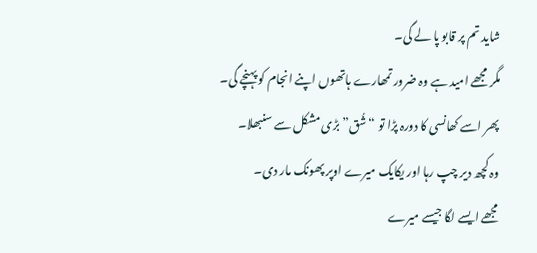شاید تم پر قابو پا لے گی۔
مگر مجھے امید ہے وہ ضرور تمھارے ہاتھوں اپنے انجام کو پہنچے گی۔
پھر اسے کھانسی کا دورہ پڑا تو “شُق” بڑی مشکل سے سنبھلا۔
وہ کچھ دیر چپ رہا اور یکایک میرے اوپر پھونک مار دی۔
مجھے ایسے لگا جیسے میرے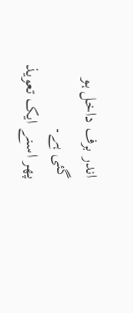اندر برف داخل ہو گئی ہے۔
پھر اسنے ایک تعویذ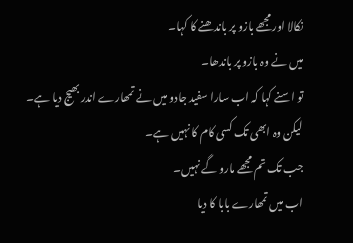نکالا اور مجھے بازو پر باندھنے کا کہا۔
میں نے وہ بازو پر باندھا۔
تو اسنے کہا کہ اب سارا سفید جادو میں نے تمھارے اندر بھیج دیا ہے۔
لیکن وہ ابھی تک کسی کام کا نہیں ہے۔
جب تک تم مجھے مارو گے نہیں۔
اب میں تمھارے بابا کا دیا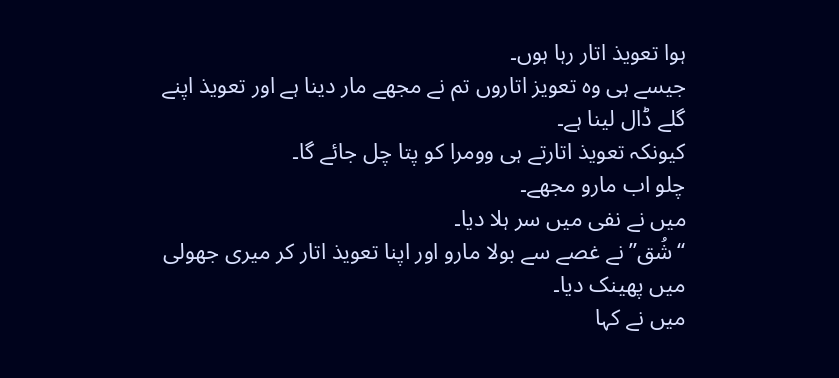ہوا تعویذ اتار رہا ہوں۔
جیسے ہی وہ تعویز اتاروں تم نے مجھے مار دینا ہے اور تعویذ اپنے گلے ڈال لینا ہے۔
کیونکہ تعویذ اتارتے ہی وومرا کو پتا چل جائے گا۔
چلو اب مارو مجھے۔
میں نے نفی میں سر ہلا دیا۔
“شُق” نے غصے سے بولا مارو اور اپنا تعویذ اتار کر میری جھولی میں پھینک دیا۔
میں نے کہا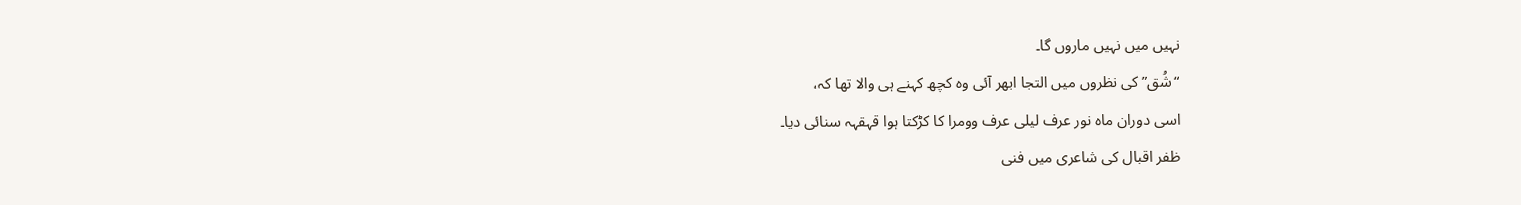نہیں میں نہیں ماروں گا۔
“شُق” کی نظروں میں التجا ابھر آئی وہ کچھ کہنے ہی والا تھا کہ،
اسی دوران ماہ نور عرف لیلی عرف وومرا کا کڑکتا ہوا قہقہہ سنائی دیا۔
ظفر اقبال کی شاعری میں فنی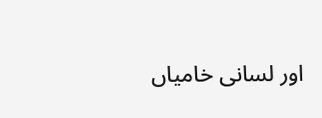اور لسانی خامیاں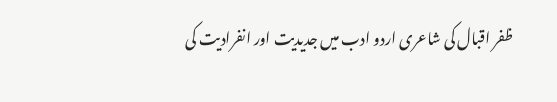ظفر اقبال کی شاعری اردو ادب میں جدیدیت اور انفرادیت کی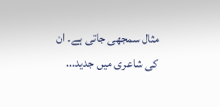مثال سمجھی جاتی ہے۔ ان کی شاعری میں جدید...